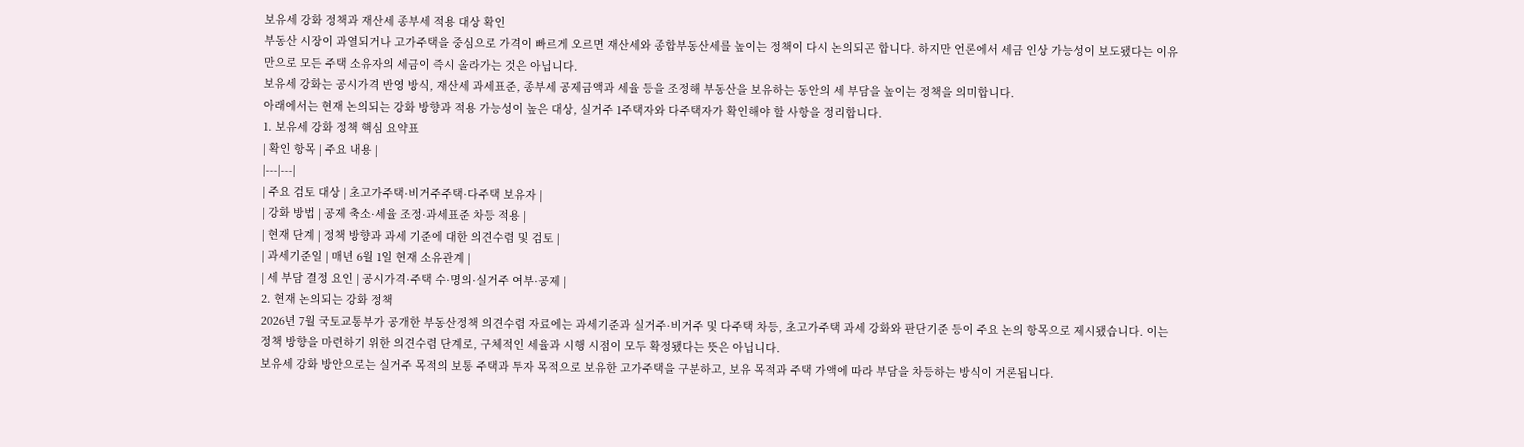보유세 강화 정책과 재산세 종부세 적용 대상 확인
부동산 시장이 과열되거나 고가주택을 중심으로 가격이 빠르게 오르면 재산세와 종합부동산세를 높이는 정책이 다시 논의되곤 합니다. 하지만 언론에서 세금 인상 가능성이 보도됐다는 이유만으로 모든 주택 소유자의 세금이 즉시 올라가는 것은 아닙니다.
보유세 강화는 공시가격 반영 방식, 재산세 과세표준, 종부세 공제금액과 세율 등을 조정해 부동산을 보유하는 동안의 세 부담을 높이는 정책을 의미합니다.
아래에서는 현재 논의되는 강화 방향과 적용 가능성이 높은 대상, 실거주 1주택자와 다주택자가 확인해야 할 사항을 정리합니다.
1. 보유세 강화 정책 핵심 요약표
| 확인 항목 | 주요 내용 |
|---|---|
| 주요 검토 대상 | 초고가주택·비거주주택·다주택 보유자 |
| 강화 방법 | 공제 축소·세율 조정·과세표준 차등 적용 |
| 현재 단계 | 정책 방향과 과세 기준에 대한 의견수렴 및 검토 |
| 과세기준일 | 매년 6월 1일 현재 소유관계 |
| 세 부담 결정 요인 | 공시가격·주택 수·명의·실거주 여부·공제 |
2. 현재 논의되는 강화 정책
2026년 7월 국토교통부가 공개한 부동산정책 의견수렴 자료에는 과세기준과 실거주·비거주 및 다주택 차등, 초고가주택 과세 강화와 판단기준 등이 주요 논의 항목으로 제시됐습니다. 이는 정책 방향을 마련하기 위한 의견수렴 단계로, 구체적인 세율과 시행 시점이 모두 확정됐다는 뜻은 아닙니다.
보유세 강화 방안으로는 실거주 목적의 보통 주택과 투자 목적으로 보유한 고가주택을 구분하고, 보유 목적과 주택 가액에 따라 부담을 차등하는 방식이 거론됩니다.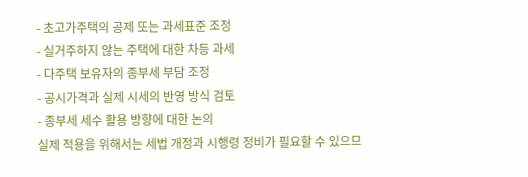- 초고가주택의 공제 또는 과세표준 조정
- 실거주하지 않는 주택에 대한 차등 과세
- 다주택 보유자의 종부세 부담 조정
- 공시가격과 실제 시세의 반영 방식 검토
- 종부세 세수 활용 방향에 대한 논의
실제 적용을 위해서는 세법 개정과 시행령 정비가 필요할 수 있으므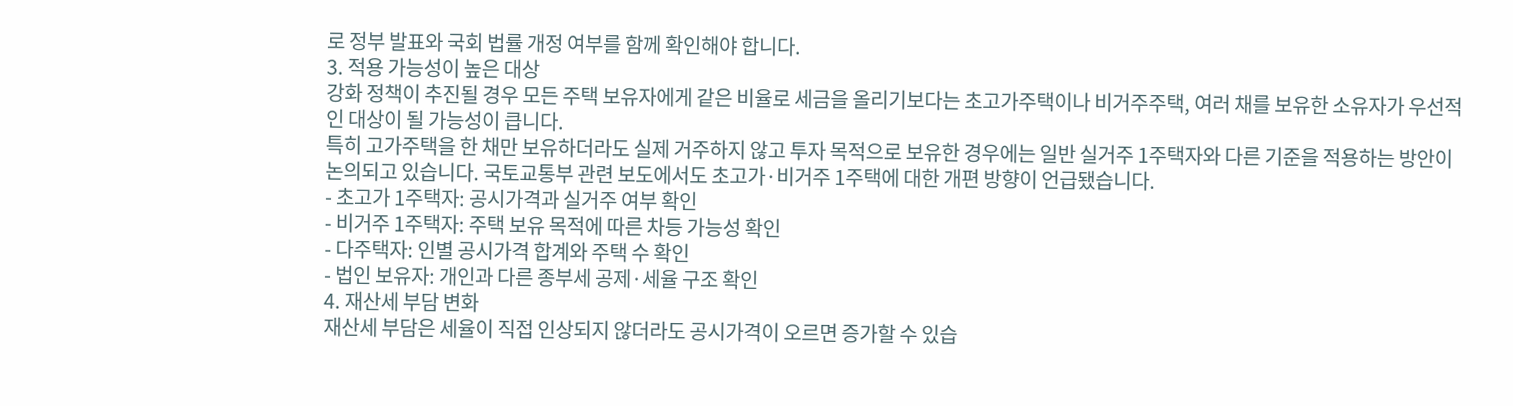로 정부 발표와 국회 법률 개정 여부를 함께 확인해야 합니다.
3. 적용 가능성이 높은 대상
강화 정책이 추진될 경우 모든 주택 보유자에게 같은 비율로 세금을 올리기보다는 초고가주택이나 비거주주택, 여러 채를 보유한 소유자가 우선적인 대상이 될 가능성이 큽니다.
특히 고가주택을 한 채만 보유하더라도 실제 거주하지 않고 투자 목적으로 보유한 경우에는 일반 실거주 1주택자와 다른 기준을 적용하는 방안이 논의되고 있습니다. 국토교통부 관련 보도에서도 초고가·비거주 1주택에 대한 개편 방향이 언급됐습니다.
- 초고가 1주택자: 공시가격과 실거주 여부 확인
- 비거주 1주택자: 주택 보유 목적에 따른 차등 가능성 확인
- 다주택자: 인별 공시가격 합계와 주택 수 확인
- 법인 보유자: 개인과 다른 종부세 공제·세율 구조 확인
4. 재산세 부담 변화
재산세 부담은 세율이 직접 인상되지 않더라도 공시가격이 오르면 증가할 수 있습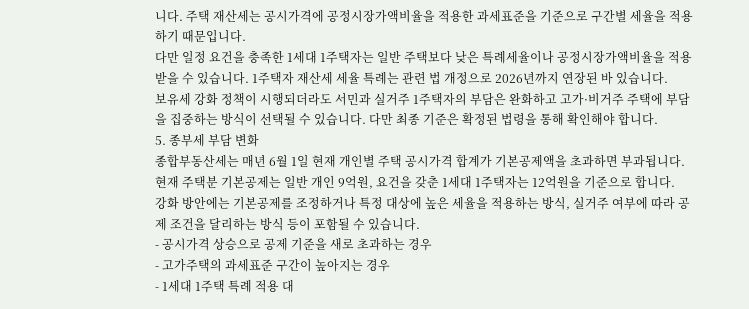니다. 주택 재산세는 공시가격에 공정시장가액비율을 적용한 과세표준을 기준으로 구간별 세율을 적용하기 때문입니다.
다만 일정 요건을 충족한 1세대 1주택자는 일반 주택보다 낮은 특례세율이나 공정시장가액비율을 적용받을 수 있습니다. 1주택자 재산세 세율 특례는 관련 법 개정으로 2026년까지 연장된 바 있습니다.
보유세 강화 정책이 시행되더라도 서민과 실거주 1주택자의 부담은 완화하고 고가·비거주 주택에 부담을 집중하는 방식이 선택될 수 있습니다. 다만 최종 기준은 확정된 법령을 통해 확인해야 합니다.
5. 종부세 부담 변화
종합부동산세는 매년 6월 1일 현재 개인별 주택 공시가격 합계가 기본공제액을 초과하면 부과됩니다. 현재 주택분 기본공제는 일반 개인 9억원, 요건을 갖춘 1세대 1주택자는 12억원을 기준으로 합니다.
강화 방안에는 기본공제를 조정하거나 특정 대상에 높은 세율을 적용하는 방식, 실거주 여부에 따라 공제 조건을 달리하는 방식 등이 포함될 수 있습니다.
- 공시가격 상승으로 공제 기준을 새로 초과하는 경우
- 고가주택의 과세표준 구간이 높아지는 경우
- 1세대 1주택 특례 적용 대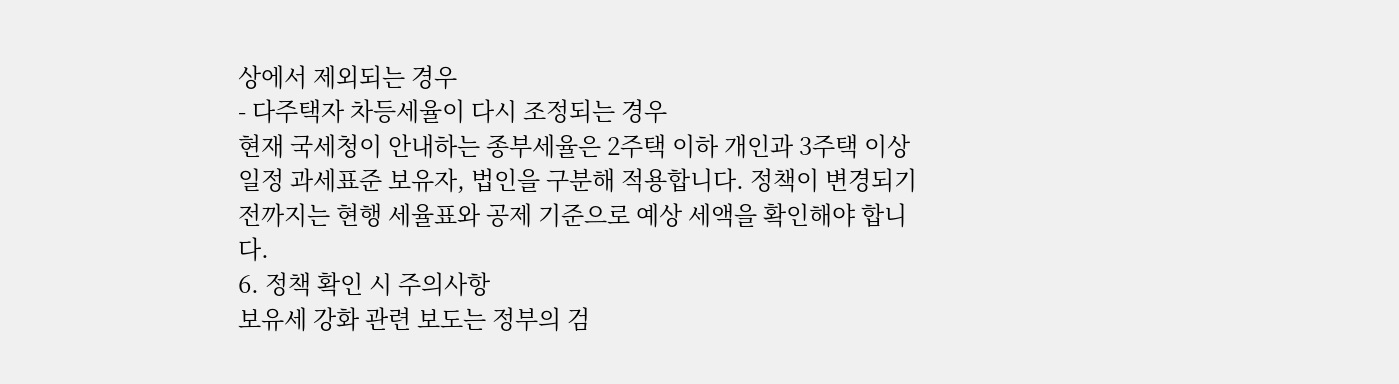상에서 제외되는 경우
- 다주택자 차등세율이 다시 조정되는 경우
현재 국세청이 안내하는 종부세율은 2주택 이하 개인과 3주택 이상 일정 과세표준 보유자, 법인을 구분해 적용합니다. 정책이 변경되기 전까지는 현행 세율표와 공제 기준으로 예상 세액을 확인해야 합니다.
6. 정책 확인 시 주의사항
보유세 강화 관련 보도는 정부의 검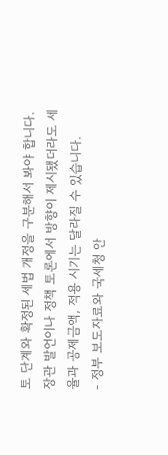토 단계와 확정된 세법 개정을 구분해서 봐야 합니다. 장관 발언이나 정책 토론에서 방향이 제시됐더라도 세율과 공제금액, 적용 시기는 달라질 수 있습니다.
- 정부 보도자료와 국세청 안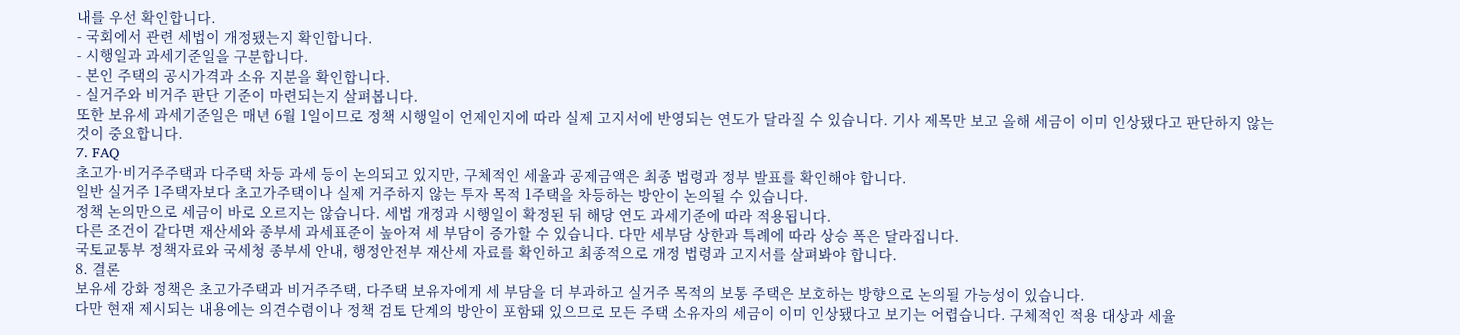내를 우선 확인합니다.
- 국회에서 관련 세법이 개정됐는지 확인합니다.
- 시행일과 과세기준일을 구분합니다.
- 본인 주택의 공시가격과 소유 지분을 확인합니다.
- 실거주와 비거주 판단 기준이 마련되는지 살펴봅니다.
또한 보유세 과세기준일은 매년 6월 1일이므로 정책 시행일이 언제인지에 따라 실제 고지서에 반영되는 연도가 달라질 수 있습니다. 기사 제목만 보고 올해 세금이 이미 인상됐다고 판단하지 않는 것이 중요합니다.
7. FAQ
초고가·비거주주택과 다주택 차등 과세 등이 논의되고 있지만, 구체적인 세율과 공제금액은 최종 법령과 정부 발표를 확인해야 합니다.
일반 실거주 1주택자보다 초고가주택이나 실제 거주하지 않는 투자 목적 1주택을 차등하는 방안이 논의될 수 있습니다.
정책 논의만으로 세금이 바로 오르지는 않습니다. 세법 개정과 시행일이 확정된 뒤 해당 연도 과세기준에 따라 적용됩니다.
다른 조건이 같다면 재산세와 종부세 과세표준이 높아져 세 부담이 증가할 수 있습니다. 다만 세부담 상한과 특례에 따라 상승 폭은 달라집니다.
국토교통부 정책자료와 국세청 종부세 안내, 행정안전부 재산세 자료를 확인하고 최종적으로 개정 법령과 고지서를 살펴봐야 합니다.
8. 결론
보유세 강화 정책은 초고가주택과 비거주주택, 다주택 보유자에게 세 부담을 더 부과하고 실거주 목적의 보통 주택은 보호하는 방향으로 논의될 가능성이 있습니다.
다만 현재 제시되는 내용에는 의견수렴이나 정책 검토 단계의 방안이 포함돼 있으므로 모든 주택 소유자의 세금이 이미 인상됐다고 보기는 어렵습니다. 구체적인 적용 대상과 세율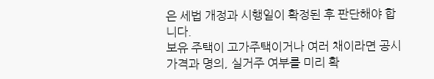은 세법 개정과 시행일이 확정된 후 판단해야 합니다.
보유 주택이 고가주택이거나 여러 채이라면 공시가격과 명의, 실거주 여부를 미리 확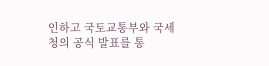인하고 국토교통부와 국세청의 공식 발표를 통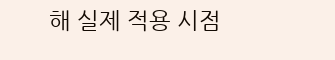해 실제 적용 시점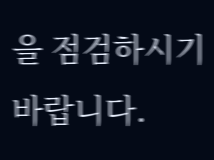을 점검하시기 바랍니다.